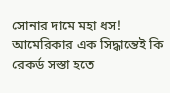সোনার দামে মহা ধস! আমেরিকার এক সিদ্ধান্তেই কি রেকর্ড সস্তা হতে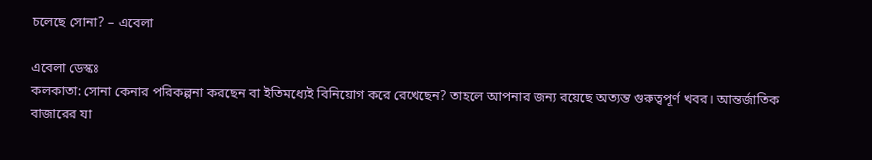চলেছে সোনা? – এবেলা

এবেলা ডেস্কঃ
কলকাতা: সোনা কেনার পরিকল্পনা করছেন বা ইতিমধ্যেই বিনিয়োগ করে রেখেছেন? তাহলে আপনার জন্য রয়েছে অত্যন্ত গুরুত্বপূর্ণ খবর। আন্তর্জাতিক বাজারের যা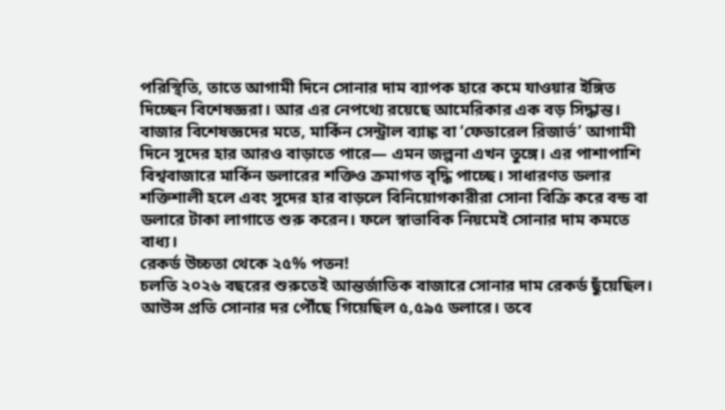পরিস্থিতি, তাতে আগামী দিনে সোনার দাম ব্যাপক হারে কমে যাওয়ার ইঙ্গিত দিচ্ছেন বিশেষজ্ঞরা। আর এর নেপথ্যে রয়েছে আমেরিকার এক বড় সিদ্ধান্ত।
বাজার বিশেষজ্ঞদের মতে, মার্কিন সেন্ট্রাল ব্যাঙ্ক বা ‘ফেডারেল রিজার্ভ’ আগামী দিনে সুদের হার আরও বাড়াতে পারে— এমন জল্পনা এখন তুঙ্গে। এর পাশাপাশি বিশ্ববাজারে মার্কিন ডলারের শক্তিও ক্রমাগত বৃদ্ধি পাচ্ছে। সাধারণত ডলার শক্তিশালী হলে এবং সুদের হার বাড়লে বিনিয়োগকারীরা সোনা বিক্রি করে বন্ড বা ডলারে টাকা লাগাতে শুরু করেন। ফলে স্বাভাবিক নিয়মেই সোনার দাম কমতে বাধ্য।
রেকর্ড উচ্চতা থেকে ২৫% পতন!
চলতি ২০২৬ বছরের শুরুতেই আন্তর্জাতিক বাজারে সোনার দাম রেকর্ড ছুঁয়েছিল। আউন্স প্রতি সোনার দর পৌঁছে গিয়েছিল ৫,৫৯৫ ডলারে। তবে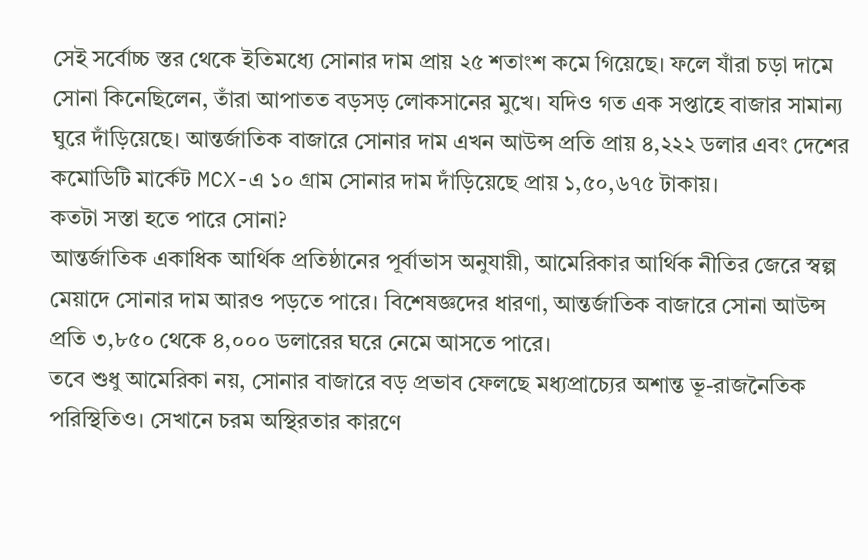সেই সর্বোচ্চ স্তর থেকে ইতিমধ্যে সোনার দাম প্রায় ২৫ শতাংশ কমে গিয়েছে। ফলে যাঁরা চড়া দামে সোনা কিনেছিলেন, তাঁরা আপাতত বড়সড় লোকসানের মুখে। যদিও গত এক সপ্তাহে বাজার সামান্য ঘুরে দাঁড়িয়েছে। আন্তর্জাতিক বাজারে সোনার দাম এখন আউন্স প্রতি প্রায় ৪,২২২ ডলার এবং দেশের কমোডিটি মার্কেট MCX-এ ১০ গ্রাম সোনার দাম দাঁড়িয়েছে প্রায় ১,৫০,৬৭৫ টাকায়।
কতটা সস্তা হতে পারে সোনা?
আন্তর্জাতিক একাধিক আর্থিক প্রতিষ্ঠানের পূর্বাভাস অনুযায়ী, আমেরিকার আর্থিক নীতির জেরে স্বল্প মেয়াদে সোনার দাম আরও পড়তে পারে। বিশেষজ্ঞদের ধারণা, আন্তর্জাতিক বাজারে সোনা আউন্স প্রতি ৩,৮৫০ থেকে ৪,০০০ ডলারের ঘরে নেমে আসতে পারে।
তবে শুধু আমেরিকা নয়, সোনার বাজারে বড় প্রভাব ফেলছে মধ্যপ্রাচ্যের অশান্ত ভূ-রাজনৈতিক পরিস্থিতিও। সেখানে চরম অস্থিরতার কারণে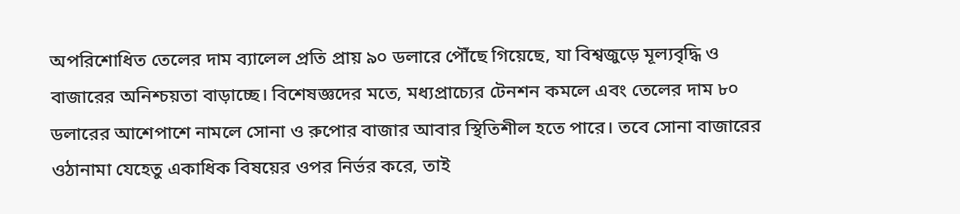অপরিশোধিত তেলের দাম ব্যালেল প্রতি প্রায় ৯০ ডলারে পৌঁছে গিয়েছে, যা বিশ্বজুড়ে মূল্যবৃদ্ধি ও বাজারের অনিশ্চয়তা বাড়াচ্ছে। বিশেষজ্ঞদের মতে, মধ্যপ্রাচ্যের টেনশন কমলে এবং তেলের দাম ৮০ ডলারের আশেপাশে নামলে সোনা ও রুপোর বাজার আবার স্থিতিশীল হতে পারে। তবে সোনা বাজারের ওঠানামা যেহেতু একাধিক বিষয়ের ওপর নির্ভর করে, তাই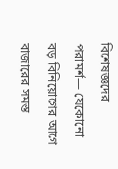বিশেষজ্ঞদের পরামর্শ— যেকোনো বড় বিনিয়োগের আগে বাজারের সমস্ত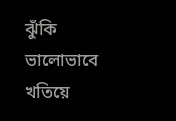ঝুঁকি ভালোভাবে খতিয়ে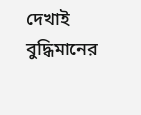দেখাই বুদ্ধিমানের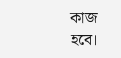কাজ হবে।